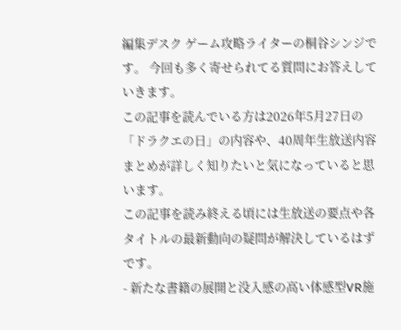編集デスク ゲーム攻略ライターの桐谷シンジです。 今回も多く寄せられてる質問にお答えしていきます。
この記事を読んでいる方は2026年5月27日の「ドラクエの日」の内容や、40周年生放送内容まとめが詳しく知りたいと気になっていると思います。
この記事を読み終える頃には生放送の要点や各タイトルの最新動向の疑問が解決しているはずです。
- 新たな書籍の展開と没入感の高い体感型VR施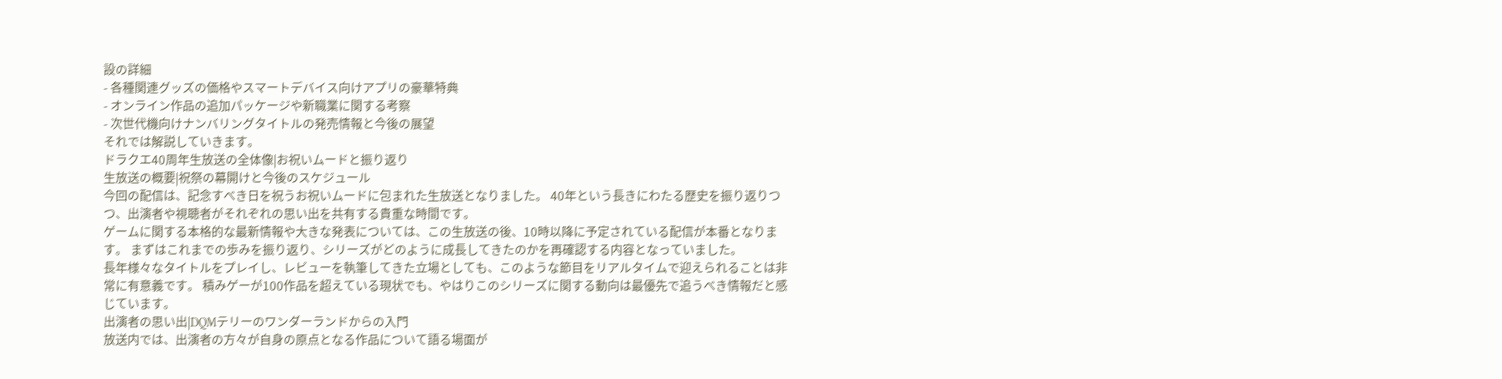設の詳細
- 各種関連グッズの価格やスマートデバイス向けアプリの豪華特典
- オンライン作品の追加パッケージや新職業に関する考察
- 次世代機向けナンバリングタイトルの発売情報と今後の展望
それでは解説していきます。
ドラクエ40周年生放送の全体像|お祝いムードと振り返り
生放送の概要|祝祭の幕開けと今後のスケジュール
今回の配信は、記念すべき日を祝うお祝いムードに包まれた生放送となりました。 40年という長きにわたる歴史を振り返りつつ、出演者や視聴者がそれぞれの思い出を共有する貴重な時間です。
ゲームに関する本格的な最新情報や大きな発表については、この生放送の後、10時以降に予定されている配信が本番となります。 まずはこれまでの歩みを振り返り、シリーズがどのように成長してきたのかを再確認する内容となっていました。
長年様々なタイトルをプレイし、レビューを執筆してきた立場としても、このような節目をリアルタイムで迎えられることは非常に有意義です。 積みゲーが100作品を超えている現状でも、やはりこのシリーズに関する動向は最優先で追うべき情報だと感じています。
出演者の思い出|DQMテリーのワンダーランドからの入門
放送内では、出演者の方々が自身の原点となる作品について語る場面が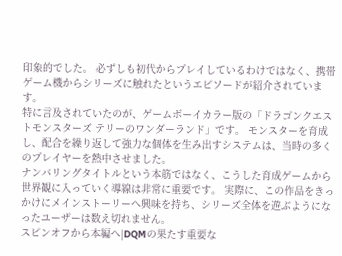印象的でした。 必ずしも初代からプレイしているわけではなく、携帯ゲーム機からシリーズに触れたというエピソードが紹介されています。
特に言及されていたのが、ゲームボーイカラー版の「ドラゴンクエストモンスターズ テリーのワンダーランド」です。 モンスターを育成し、配合を繰り返して強力な個体を生み出すシステムは、当時の多くのプレイヤーを熱中させました。
ナンバリングタイトルという本筋ではなく、こうした育成ゲームから世界観に入っていく導線は非常に重要です。 実際に、この作品をきっかけにメインストーリーへ興味を持ち、シリーズ全体を遊ぶようになったユーザーは数え切れません。
スピンオフから本編へ|DQMの果たす重要な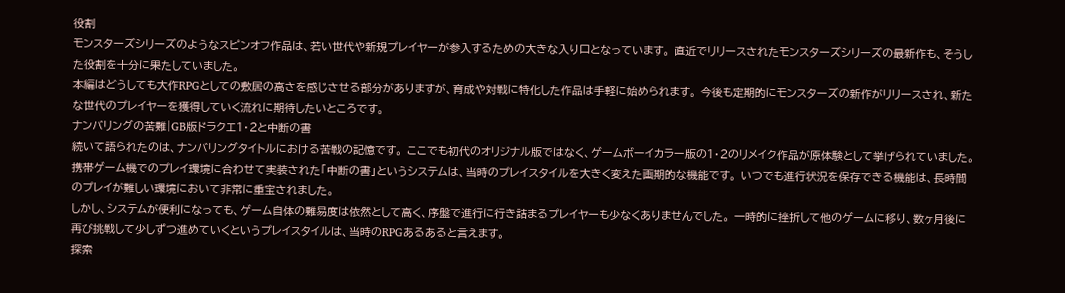役割
モンスターズシリーズのようなスピンオフ作品は、若い世代や新規プレイヤーが参入するための大きな入り口となっています。 直近でリリースされたモンスターズシリーズの最新作も、そうした役割を十分に果たしていました。
本編はどうしても大作RPGとしての敷居の高さを感じさせる部分がありますが、育成や対戦に特化した作品は手軽に始められます。 今後も定期的にモンスターズの新作がリリースされ、新たな世代のプレイヤーを獲得していく流れに期待したいところです。
ナンバリングの苦難|GB版ドラクエ1・2と中断の書
続いて語られたのは、ナンバリングタイトルにおける苦戦の記憶です。 ここでも初代のオリジナル版ではなく、ゲームボーイカラー版の1・2のリメイク作品が原体験として挙げられていました。
携帯ゲーム機でのプレイ環境に合わせて実装された「中断の書」というシステムは、当時のプレイスタイルを大きく変えた画期的な機能です。 いつでも進行状況を保存できる機能は、長時間のプレイが難しい環境において非常に重宝されました。
しかし、システムが便利になっても、ゲーム自体の難易度は依然として高く、序盤で進行に行き詰まるプレイヤーも少なくありませんでした。 一時的に挫折して他のゲームに移り、数ヶ月後に再び挑戦して少しずつ進めていくというプレイスタイルは、当時のRPGあるあると言えます。
探索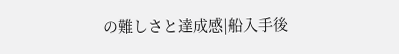の難しさと達成感|船入手後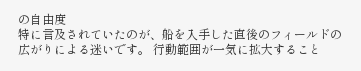の自由度
特に言及されていたのが、船を入手した直後のフィールドの広がりによる迷いです。 行動範囲が一気に拡大すること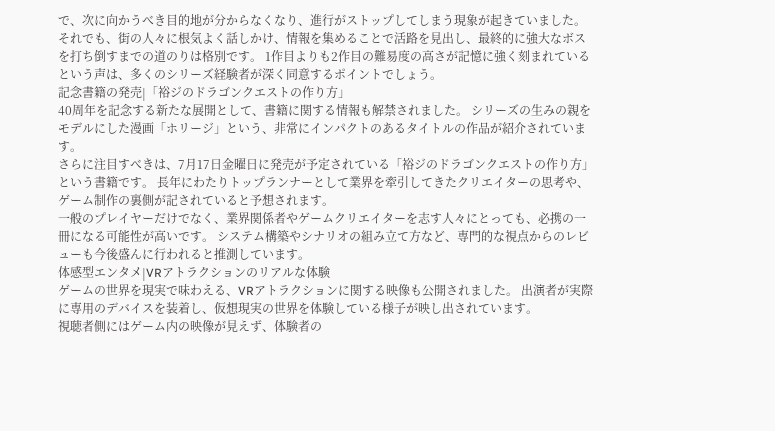で、次に向かうべき目的地が分からなくなり、進行がストップしてしまう現象が起きていました。
それでも、街の人々に根気よく話しかけ、情報を集めることで活路を見出し、最終的に強大なボスを打ち倒すまでの道のりは格別です。 1作目よりも2作目の難易度の高さが記憶に強く刻まれているという声は、多くのシリーズ経験者が深く同意するポイントでしょう。
記念書籍の発売|「裕ジのドラゴンクエストの作り方」
40周年を記念する新たな展開として、書籍に関する情報も解禁されました。 シリーズの生みの親をモデルにした漫画「ホリージ」という、非常にインパクトのあるタイトルの作品が紹介されています。
さらに注目すべきは、7月17日金曜日に発売が予定されている「裕ジのドラゴンクエストの作り方」という書籍です。 長年にわたりトップランナーとして業界を牽引してきたクリエイターの思考や、ゲーム制作の裏側が記されていると予想されます。
一般のプレイヤーだけでなく、業界関係者やゲームクリエイターを志す人々にとっても、必携の一冊になる可能性が高いです。 システム構築やシナリオの組み立て方など、専門的な視点からのレビューも今後盛んに行われると推測しています。
体感型エンタメ|VRアトラクションのリアルな体験
ゲームの世界を現実で味わえる、VRアトラクションに関する映像も公開されました。 出演者が実際に専用のデバイスを装着し、仮想現実の世界を体験している様子が映し出されています。
視聴者側にはゲーム内の映像が見えず、体験者の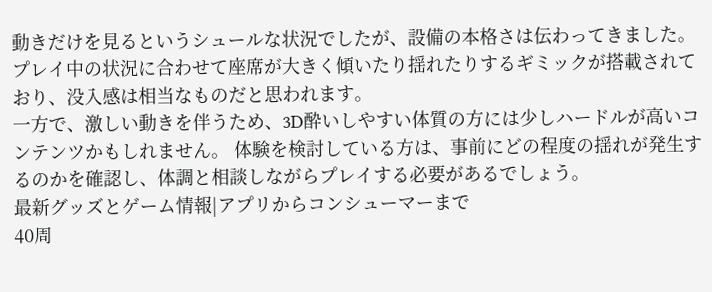動きだけを見るというシュールな状況でしたが、設備の本格さは伝わってきました。 プレイ中の状況に合わせて座席が大きく傾いたり揺れたりするギミックが搭載されており、没入感は相当なものだと思われます。
一方で、激しい動きを伴うため、3D酔いしやすい体質の方には少しハードルが高いコンテンツかもしれません。 体験を検討している方は、事前にどの程度の揺れが発生するのかを確認し、体調と相談しながらプレイする必要があるでしょう。
最新グッズとゲーム情報|アプリからコンシューマーまで
40周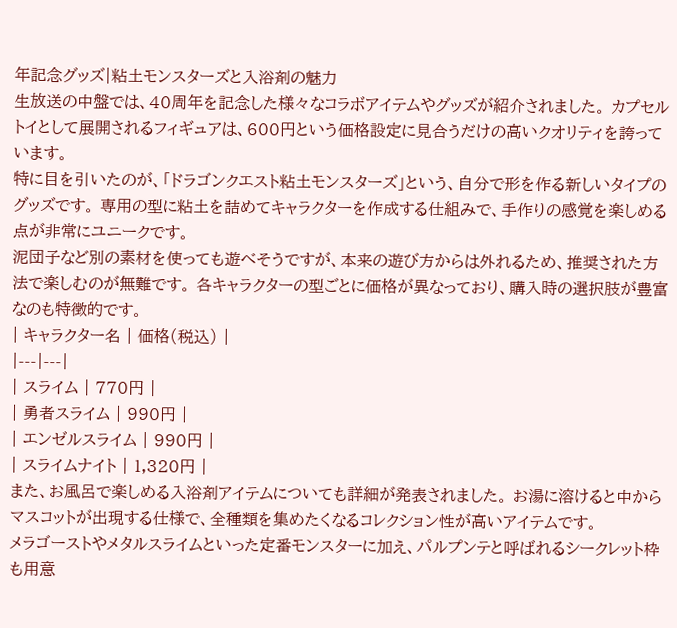年記念グッズ|粘土モンスターズと入浴剤の魅力
生放送の中盤では、40周年を記念した様々なコラボアイテムやグッズが紹介されました。 カプセルトイとして展開されるフィギュアは、600円という価格設定に見合うだけの高いクオリティを誇っています。
特に目を引いたのが、「ドラゴンクエスト粘土モンスターズ」という、自分で形を作る新しいタイプのグッズです。 専用の型に粘土を詰めてキャラクターを作成する仕組みで、手作りの感覚を楽しめる点が非常にユニークです。
泥団子など別の素材を使っても遊べそうですが、本来の遊び方からは外れるため、推奨された方法で楽しむのが無難です。 各キャラクターの型ごとに価格が異なっており、購入時の選択肢が豊富なのも特徴的です。
| キャラクター名 | 価格(税込) |
|---|---|
| スライム | 770円 |
| 勇者スライム | 990円 |
| エンゼルスライム | 990円 |
| スライムナイト | 1,320円 |
また、お風呂で楽しめる入浴剤アイテムについても詳細が発表されました。 お湯に溶けると中からマスコットが出現する仕様で、全種類を集めたくなるコレクション性が高いアイテムです。
メラゴーストやメタルスライムといった定番モンスターに加え、パルプンテと呼ばれるシークレット枠も用意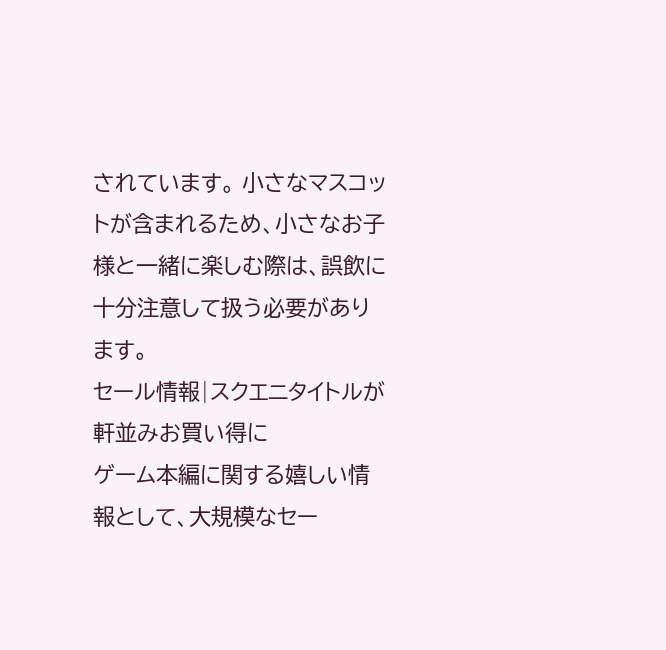されています。 小さなマスコットが含まれるため、小さなお子様と一緒に楽しむ際は、誤飲に十分注意して扱う必要があります。
セール情報|スクエニタイトルが軒並みお買い得に
ゲーム本編に関する嬉しい情報として、大規模なセー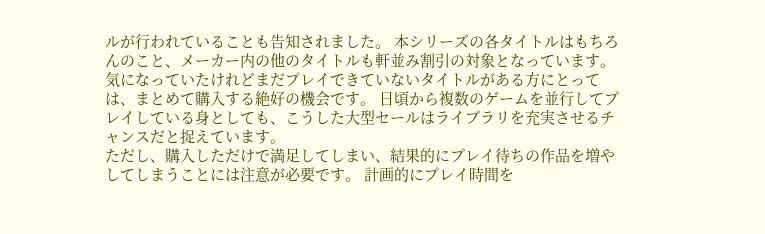ルが行われていることも告知されました。 本シリーズの各タイトルはもちろんのこと、メーカー内の他のタイトルも軒並み割引の対象となっています。
気になっていたけれどまだプレイできていないタイトルがある方にとっては、まとめて購入する絶好の機会です。 日頃から複数のゲームを並行してプレイしている身としても、こうした大型セールはライブラリを充実させるチャンスだと捉えています。
ただし、購入しただけで満足してしまい、結果的にプレイ待ちの作品を増やしてしまうことには注意が必要です。 計画的にプレイ時間を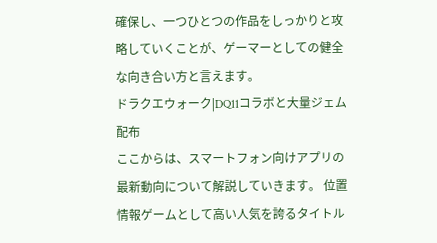確保し、一つひとつの作品をしっかりと攻略していくことが、ゲーマーとしての健全な向き合い方と言えます。
ドラクエウォーク|DQ11コラボと大量ジェム配布
ここからは、スマートフォン向けアプリの最新動向について解説していきます。 位置情報ゲームとして高い人気を誇るタイトル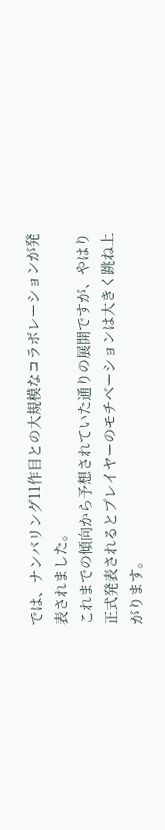では、ナンバリング11作目との大規模なコラボレーションが発表されました。
これまでの傾向から予想されていた通りの展開ですが、やはり正式発表されるとプレイヤーのモチベーションは大きく跳ね上がります。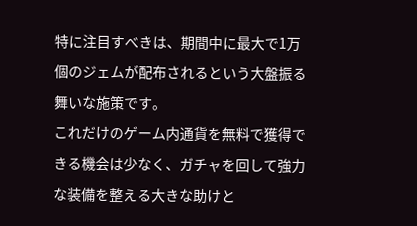特に注目すべきは、期間中に最大で1万個のジェムが配布されるという大盤振る舞いな施策です。
これだけのゲーム内通貨を無料で獲得できる機会は少なく、ガチャを回して強力な装備を整える大きな助けと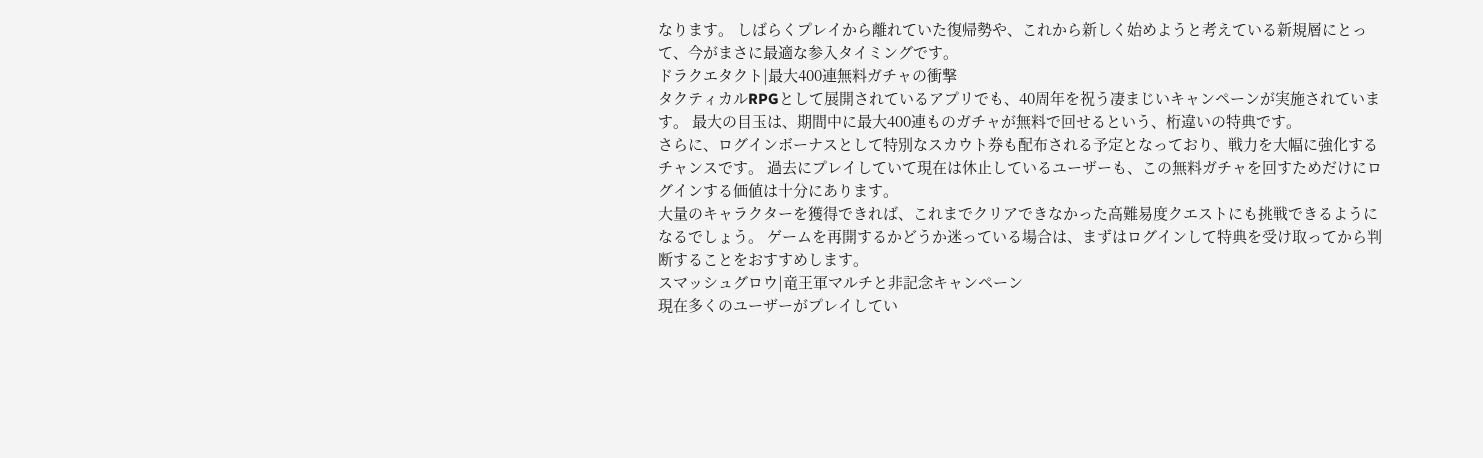なります。 しばらくプレイから離れていた復帰勢や、これから新しく始めようと考えている新規層にとって、今がまさに最適な参入タイミングです。
ドラクエタクト|最大400連無料ガチャの衝撃
タクティカルRPGとして展開されているアプリでも、40周年を祝う凄まじいキャンペーンが実施されています。 最大の目玉は、期間中に最大400連ものガチャが無料で回せるという、桁違いの特典です。
さらに、ログインボーナスとして特別なスカウト券も配布される予定となっており、戦力を大幅に強化するチャンスです。 過去にプレイしていて現在は休止しているユーザーも、この無料ガチャを回すためだけにログインする価値は十分にあります。
大量のキャラクターを獲得できれば、これまでクリアできなかった高難易度クエストにも挑戦できるようになるでしょう。 ゲームを再開するかどうか迷っている場合は、まずはログインして特典を受け取ってから判断することをおすすめします。
スマッシュグロウ|竜王軍マルチと非記念キャンペーン
現在多くのユーザーがプレイしてい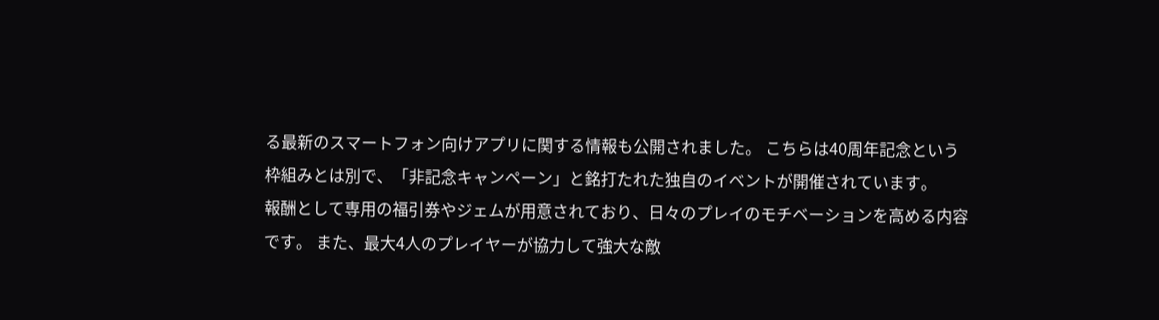る最新のスマートフォン向けアプリに関する情報も公開されました。 こちらは40周年記念という枠組みとは別で、「非記念キャンペーン」と銘打たれた独自のイベントが開催されています。
報酬として専用の福引券やジェムが用意されており、日々のプレイのモチベーションを高める内容です。 また、最大4人のプレイヤーが協力して強大な敵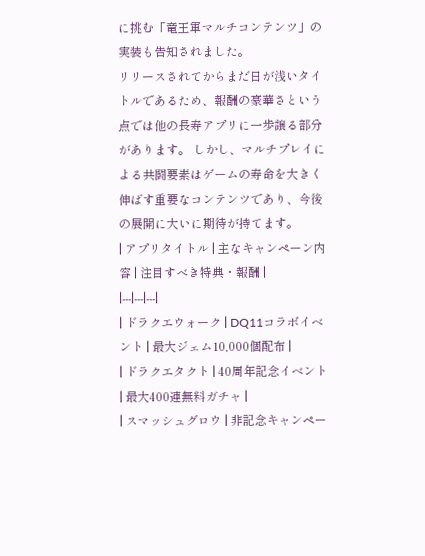に挑む「竜王軍マルチコンテンツ」の実装も告知されました。
リリースされてからまだ日が浅いタイトルであるため、報酬の豪華さという点では他の長寿アプリに一歩譲る部分があります。 しかし、マルチプレイによる共闘要素はゲームの寿命を大きく伸ばす重要なコンテンツであり、今後の展開に大いに期待が持てます。
| アプリタイトル | 主なキャンペーン内容 | 注目すべき特典・報酬 |
|---|---|---|
| ドラクエウォーク | DQ11コラボイベント | 最大ジェム10,000個配布 |
| ドラクエタクト | 40周年記念イベント | 最大400連無料ガチャ |
| スマッシュグロウ | 非記念キャンペー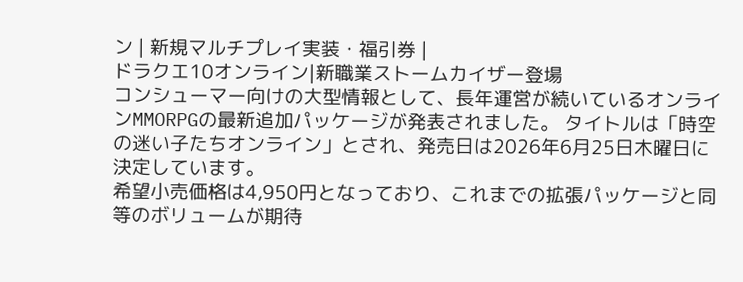ン | 新規マルチプレイ実装・福引券 |
ドラクエ10オンライン|新職業ストームカイザー登場
コンシューマー向けの大型情報として、長年運営が続いているオンラインMMORPGの最新追加パッケージが発表されました。 タイトルは「時空の迷い子たちオンライン」とされ、発売日は2026年6月25日木曜日に決定しています。
希望小売価格は4,950円となっており、これまでの拡張パッケージと同等のボリュームが期待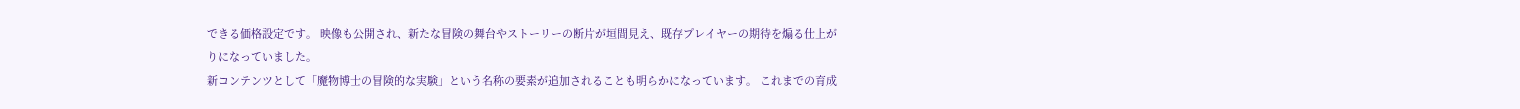できる価格設定です。 映像も公開され、新たな冒険の舞台やストーリーの断片が垣間見え、既存プレイヤーの期待を煽る仕上がりになっていました。
新コンテンツとして「魔物博士の冒険的な実験」という名称の要素が追加されることも明らかになっています。 これまでの育成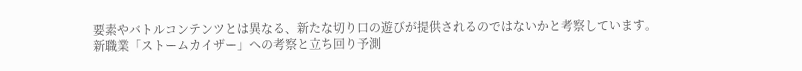要素やバトルコンテンツとは異なる、新たな切り口の遊びが提供されるのではないかと考察しています。
新職業「ストームカイザー」への考察と立ち回り予測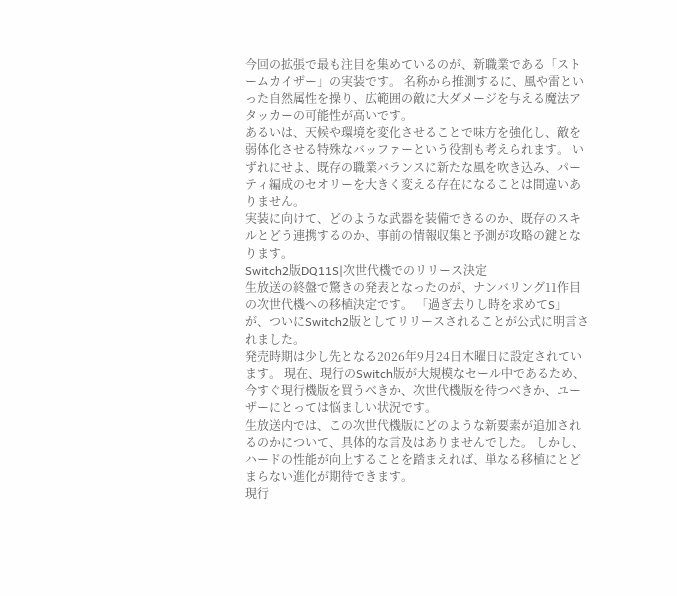今回の拡張で最も注目を集めているのが、新職業である「ストームカイザー」の実装です。 名称から推測するに、風や雷といった自然属性を操り、広範囲の敵に大ダメージを与える魔法アタッカーの可能性が高いです。
あるいは、天候や環境を変化させることで味方を強化し、敵を弱体化させる特殊なバッファーという役割も考えられます。 いずれにせよ、既存の職業バランスに新たな風を吹き込み、パーティ編成のセオリーを大きく変える存在になることは間違いありません。
実装に向けて、どのような武器を装備できるのか、既存のスキルとどう連携するのか、事前の情報収集と予測が攻略の鍵となります。
Switch2版DQ11S|次世代機でのリリース決定
生放送の終盤で驚きの発表となったのが、ナンバリング11作目の次世代機への移植決定です。 「過ぎ去りし時を求めてS」が、ついにSwitch2版としてリリースされることが公式に明言されました。
発売時期は少し先となる2026年9月24日木曜日に設定されています。 現在、現行のSwitch版が大規模なセール中であるため、今すぐ現行機版を買うべきか、次世代機版を待つべきか、ユーザーにとっては悩ましい状況です。
生放送内では、この次世代機版にどのような新要素が追加されるのかについて、具体的な言及はありませんでした。 しかし、ハードの性能が向上することを踏まえれば、単なる移植にとどまらない進化が期待できます。
現行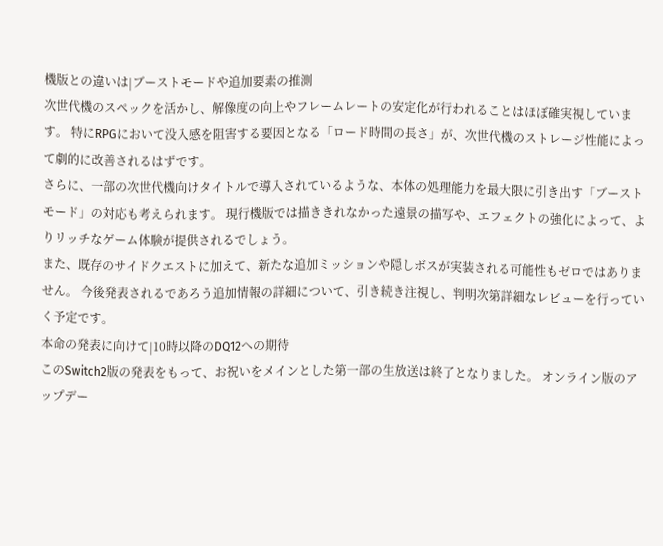機版との違いは|ブーストモードや追加要素の推測
次世代機のスペックを活かし、解像度の向上やフレームレートの安定化が行われることはほぼ確実視しています。 特にRPGにおいて没入感を阻害する要因となる「ロード時間の長さ」が、次世代機のストレージ性能によって劇的に改善されるはずです。
さらに、一部の次世代機向けタイトルで導入されているような、本体の処理能力を最大限に引き出す「ブーストモード」の対応も考えられます。 現行機版では描ききれなかった遠景の描写や、エフェクトの強化によって、よりリッチなゲーム体験が提供されるでしょう。
また、既存のサイドクエストに加えて、新たな追加ミッションや隠しボスが実装される可能性もゼロではありません。 今後発表されるであろう追加情報の詳細について、引き続き注視し、判明次第詳細なレビューを行っていく予定です。
本命の発表に向けて|10時以降のDQ12への期待
このSwitch2版の発表をもって、お祝いをメインとした第一部の生放送は終了となりました。 オンライン版のアップデー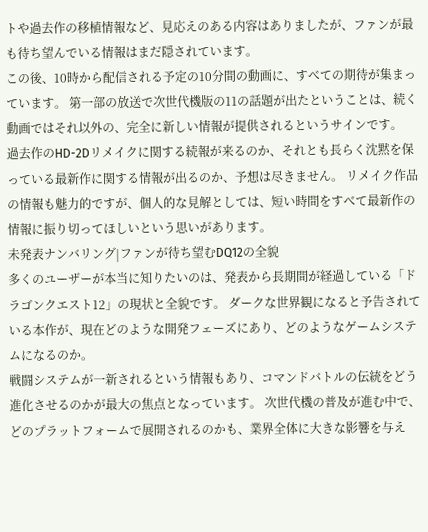トや過去作の移植情報など、見応えのある内容はありましたが、ファンが最も待ち望んでいる情報はまだ隠されています。
この後、10時から配信される予定の10分間の動画に、すべての期待が集まっています。 第一部の放送で次世代機版の11の話題が出たということは、続く動画ではそれ以外の、完全に新しい情報が提供されるというサインです。
過去作のHD-2Dリメイクに関する続報が来るのか、それとも長らく沈黙を保っている最新作に関する情報が出るのか、予想は尽きません。 リメイク作品の情報も魅力的ですが、個人的な見解としては、短い時間をすべて最新作の情報に振り切ってほしいという思いがあります。
未発表ナンバリング|ファンが待ち望むDQ12の全貌
多くのユーザーが本当に知りたいのは、発表から長期間が経過している「ドラゴンクエスト12」の現状と全貌です。 ダークな世界観になると予告されている本作が、現在どのような開発フェーズにあり、どのようなゲームシステムになるのか。
戦闘システムが一新されるという情報もあり、コマンドバトルの伝統をどう進化させるのかが最大の焦点となっています。 次世代機の普及が進む中で、どのプラットフォームで展開されるのかも、業界全体に大きな影響を与え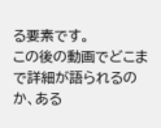る要素です。
この後の動画でどこまで詳細が語られるのか、ある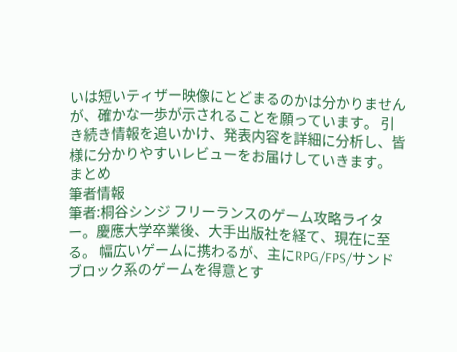いは短いティザー映像にとどまるのかは分かりませんが、確かな一歩が示されることを願っています。 引き続き情報を追いかけ、発表内容を詳細に分析し、皆様に分かりやすいレビューをお届けしていきます。
まとめ
筆者情報
筆者:桐谷シンジ フリーランスのゲーム攻略ライター。慶應大学卒業後、大手出版社を経て、現在に至る。 幅広いゲームに携わるが、主にRPG/FPS/サンドブロック系のゲームを得意とす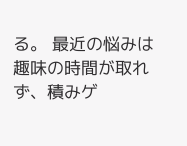る。 最近の悩みは趣味の時間が取れず、積みゲ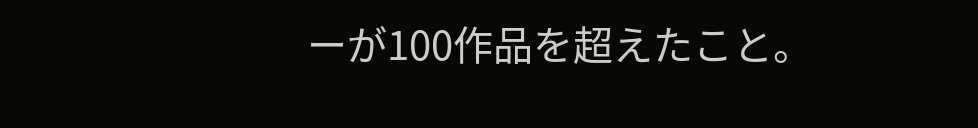ーが100作品を超えたこと。